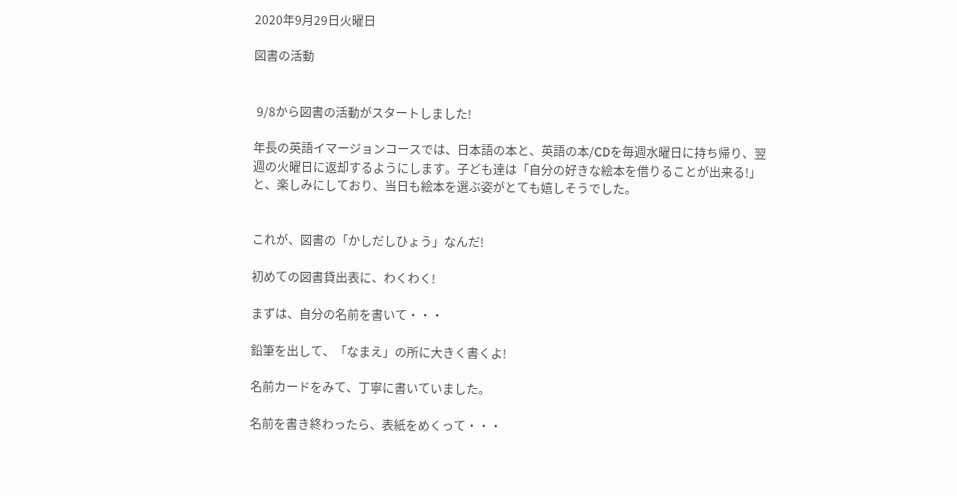2020年9月29日火曜日

図書の活動


 9/8から図書の活動がスタートしました!

年長の英語イマージョンコースでは、日本語の本と、英語の本/CDを毎週水曜日に持ち帰り、翌週の火曜日に返却するようにします。子ども達は「自分の好きな絵本を借りることが出来る!」と、楽しみにしており、当日も絵本を選ぶ姿がとても嬉しそうでした。


これが、図書の「かしだしひょう」なんだ!

初めての図書貸出表に、わくわく!

まずは、自分の名前を書いて・・・

鉛筆を出して、「なまえ」の所に大きく書くよ!

名前カードをみて、丁寧に書いていました。

名前を書き終わったら、表紙をめくって・・・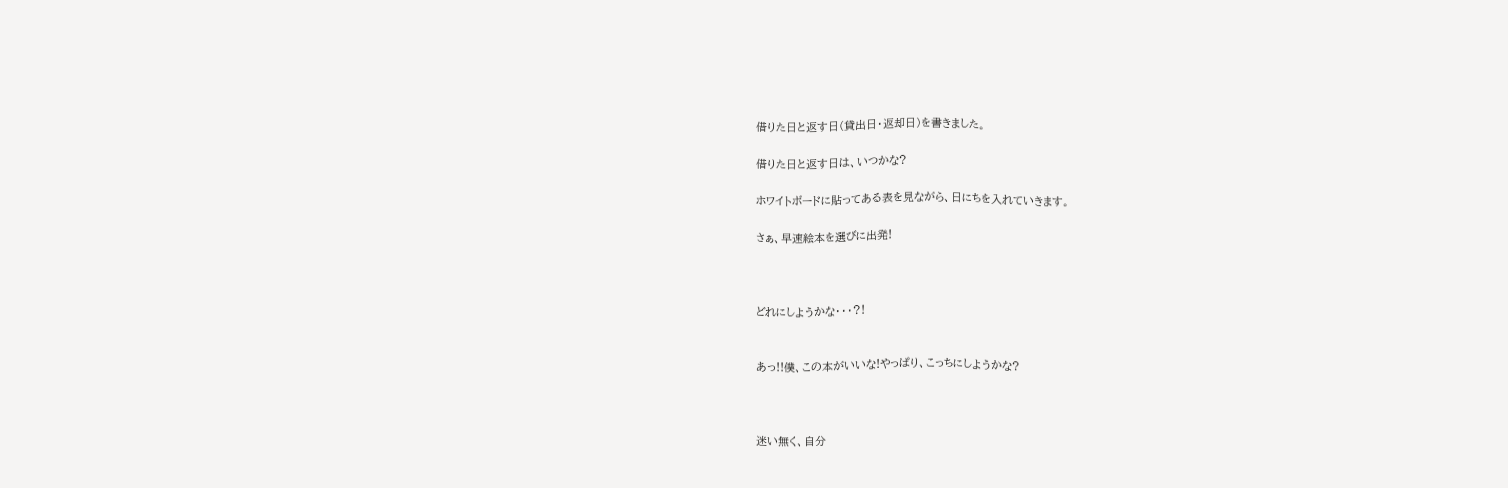借りた日と返す日(貸出日・返却日)を書きました。

借りた日と返す日は、いつかな?

ホワイトボードに貼ってある表を見ながら、日にちを入れていきます。

さぁ、早速絵本を選びに出発!



どれにしようかな・・・?!


あっ!!僕、この本がいいな!やっぱり、こっちにしようかな?



迷い無く、自分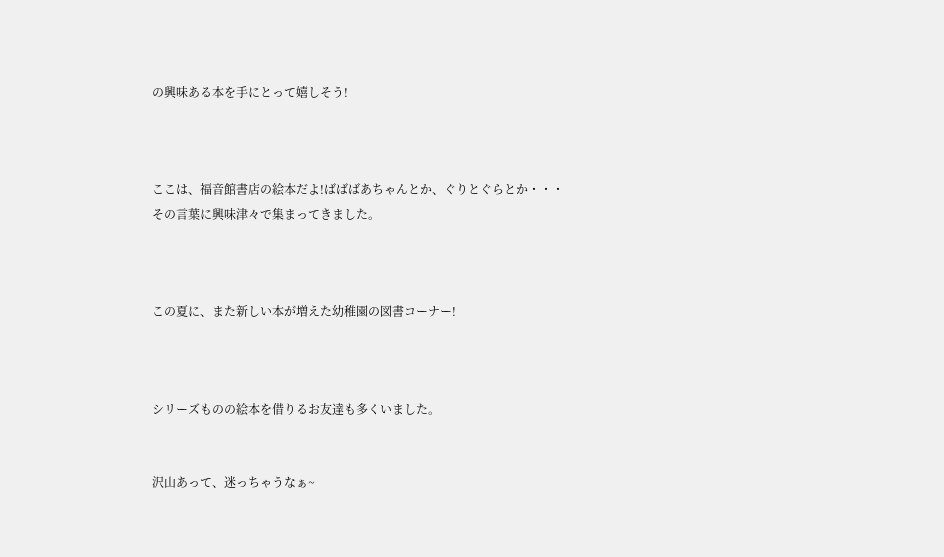の興味ある本を手にとって嬉しそう!



ここは、福音館書店の絵本だよ!ばばばあちゃんとか、ぐりとぐらとか・・・
その言葉に興味津々で集まってきました。



この夏に、また新しい本が増えた幼稚園の図書コーナー!



シリーズものの絵本を借りるお友達も多くいました。


沢山あって、迷っちゃうなぁ~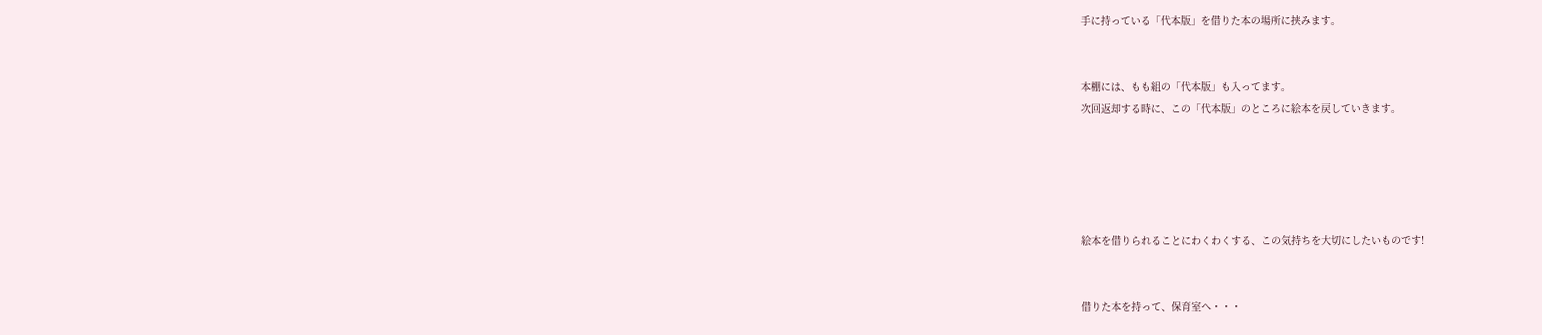手に持っている「代本版」を借りた本の場所に挟みます。


本棚には、もも組の「代本版」も入ってます。
次回返却する時に、この「代本版」のところに絵本を戻していきます。





絵本を借りられることにわくわくする、この気持ちを大切にしたいものです!


借りた本を持って、保育室へ・・・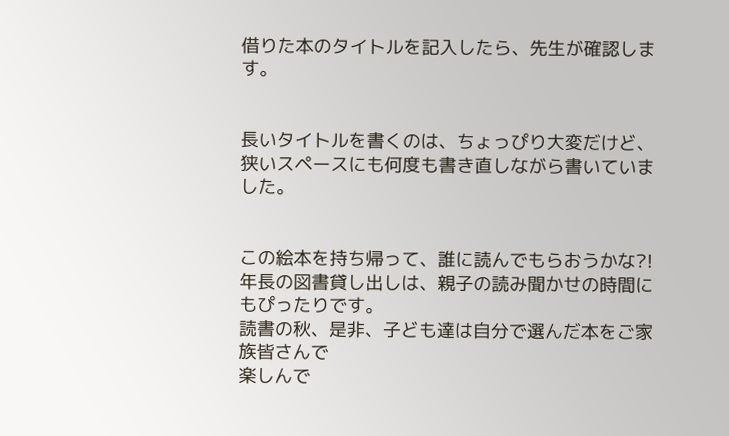借りた本のタイトルを記入したら、先生が確認します。


長いタイトルを書くのは、ちょっぴり大変だけど、狭いスペースにも何度も書き直しながら書いていました。


この絵本を持ち帰って、誰に読んでもらおうかな?!
年長の図書貸し出しは、親子の読み聞かせの時間にもぴったりです。
読書の秋、是非、子ども達は自分で選んだ本をご家族皆さんで
楽しんで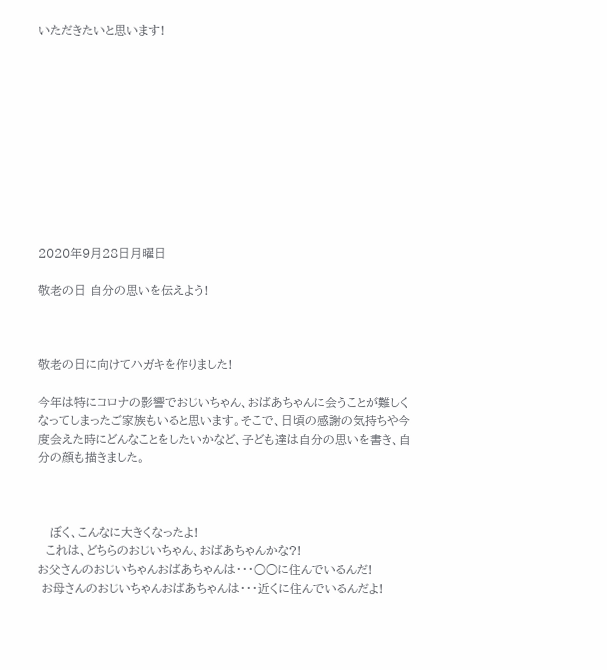いただきたいと思います!











2020年9月28日月曜日

敬老の日 自分の思いを伝えよう!



敬老の日に向けてハガキを作りました!

今年は特にコロナの影響でおじいちゃん、おばあちゃんに会うことが難しくなってしまったご家族もいると思います。そこで、日頃の感謝の気持ちや今度会えた時にどんなことをしたいかなど、子ども達は自分の思いを書き、自分の顔も描きました。



   ぼく、こんなに大きくなったよ!
  これは、どちらのおじいちゃん、おばあちゃんかな?!
お父さんのおじいちゃんおばあちゃんは・・・○○に住んでいるんだ!
 お母さんのおじいちゃんおばあちゃんは・・・近くに住んでいるんだよ!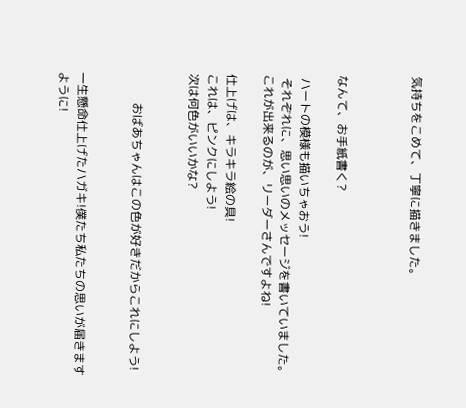気持ちをこめて、丁寧に描きました。



なんて、お手紙書く?

 ハートの模様も描いちゃおう!
 それぞれに、思い思いのメッセージを書いていました。
これが出来るのが、リーダーさんですよね!

仕上げは、キラキラ絵の具!
これは、ピンクにしよう!
次は何色がいいかな?


          おばあちゃんはこの色が好きだからこれにしよう!


一生懸命仕上げたハガキ!僕たち私たちの思いが届きますように!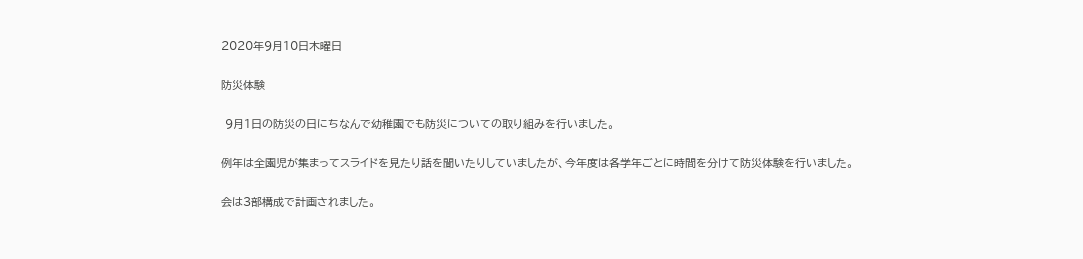2020年9月10日木曜日

防災体験

 9月1日の防災の日にちなんで幼稚園でも防災についての取り組みを行いました。

例年は全園児が集まってスライドを見たり話を聞いたりしていましたが、今年度は各学年ごとに時間を分けて防災体験を行いました。

会は3部構成で計画されました。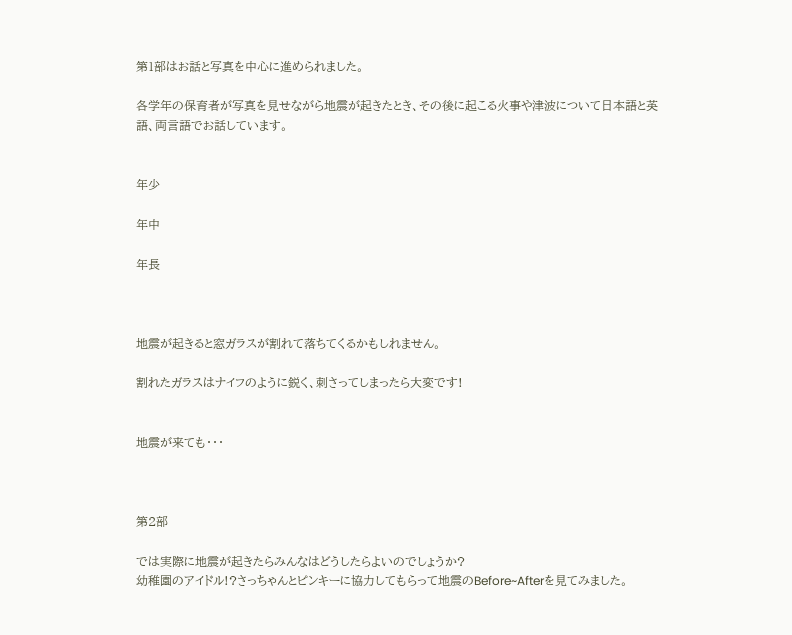第1部はお話と写真を中心に進められました。

各学年の保育者が写真を見せながら地震が起きたとき、その後に起こる火事や津波について日本語と英語、両言語でお話しています。


年少

年中

年長



地震が起きると窓ガラスが割れて落ちてくるかもしれません。

割れたガラスはナイフのように鋭く、刺さってしまったら大変です!


地震が来ても・・・



第2部

では実際に地震が起きたらみんなはどうしたらよいのでしょうか?
幼稚園のアイドル!?さっちゃんとピンキーに協力してもらって地震のBefore~Afterを見てみました。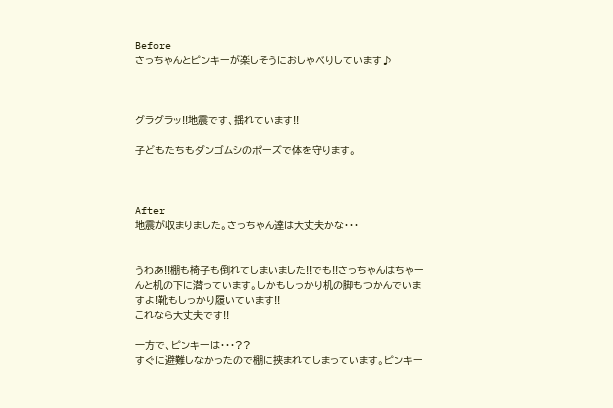Before
さっちゃんとピンキーが楽しそうにおしゃべりしています♪



グラグラッ!!地震です、揺れています!!

子どもたちもダンゴムシのポーズで体を守ります。



After
地震が収まりました。さっちゃん達は大丈夫かな・・・


うわあ!!棚も椅子も倒れてしまいました!!でも!!さっちゃんはちゃーんと机の下に潜っています。しかもしっかり机の脚もつかんでいますよ!靴もしっかり履いています!!
これなら大丈夫です!!

一方で、ピンキーは・・・??
すぐに避難しなかったので棚に挟まれてしまっています。ピンキー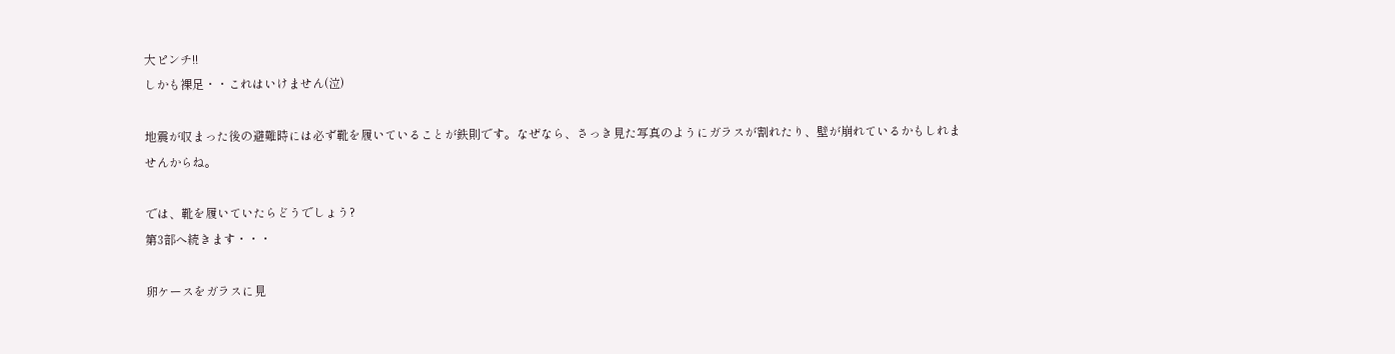大ピンチ!!
しかも裸足・・これはいけません(泣)

地震が収まった後の避難時には必ず靴を履いていることが鉄則です。なぜなら、さっき見た写真のようにガラスが割れたり、壁が崩れているかもしれませんからね。

では、靴を履いていたらどうでしょう?
第3部へ続きます・・・

卵ケースをガラスに見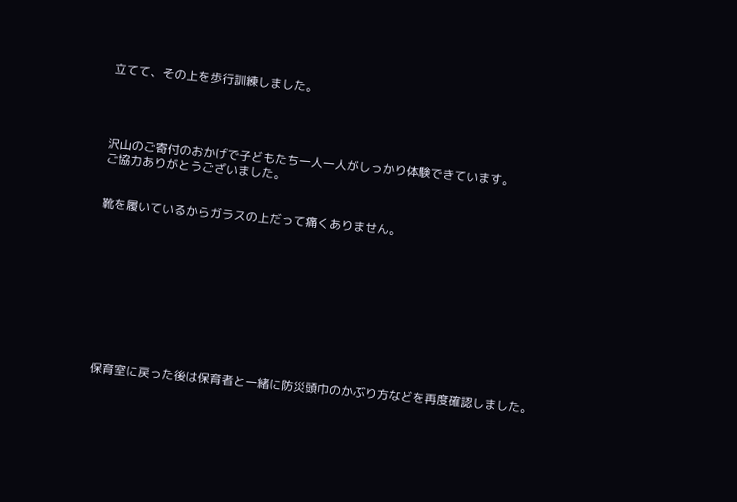立てて、その上を歩行訓練しました。




沢山のご寄付のおかげで子どもたち一人一人がしっかり体験できています。
ご協力ありがとうございました。


靴を履いているからガラスの上だって痛くありません。










 保育室に戻った後は保育者と一緒に防災頭巾のかぶり方などを再度確認しました。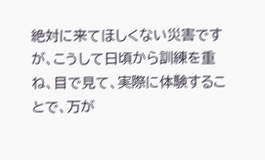絶対に来てほしくない災害ですが、こうして日頃から訓練を重ね、目で見て、実際に体験することで、万が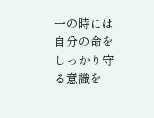一の時には自分の命をしっかり守る意識を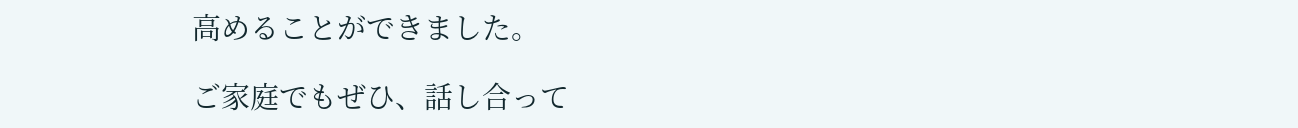高めることができました。

ご家庭でもぜひ、話し合って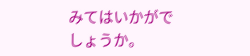みてはいかがでしょうか。